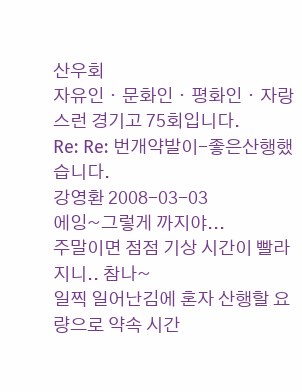산우회
자유인ㆍ문화인ㆍ평화인ㆍ자랑스런 경기고 75회입니다.
Re: Re: 번개약발이-좋은산행했습니다.
강영환 2008-03-03
에잉~그렇게 까지야...
주말이면 점점 기상 시간이 빨라지니.. 참나~
일찍 일어난김에 혼자 산행할 요량으로 약속 시간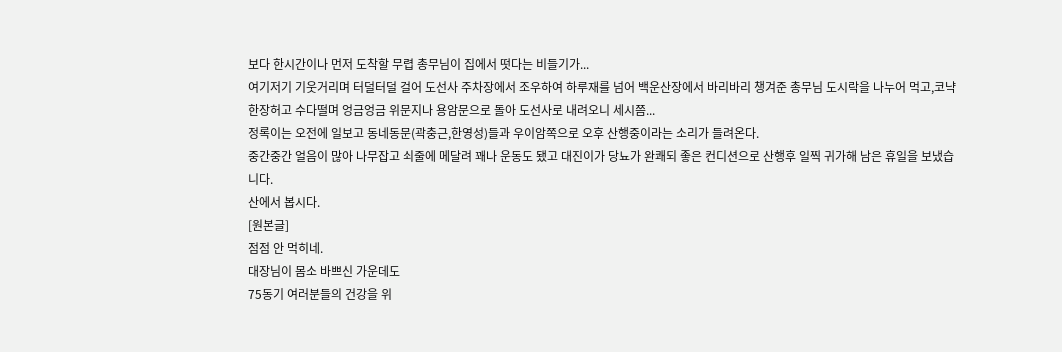보다 한시간이나 먼저 도착할 무렵 총무님이 집에서 떳다는 비들기가...
여기저기 기웃거리며 터덜터덜 걸어 도선사 주차장에서 조우하여 하루재를 넘어 백운산장에서 바리바리 챙겨준 총무님 도시락을 나누어 먹고,코냑 한장허고 수다떨며 엉금엉금 위문지나 용암문으로 돌아 도선사로 내려오니 세시쯤...
정록이는 오전에 일보고 동네동문(곽충근,한영성)들과 우이암쪽으로 오후 산행중이라는 소리가 들려온다.
중간중간 얼음이 많아 나무잡고 쇠줄에 메달려 꽤나 운동도 됐고 대진이가 당뇨가 완쾌되 좋은 컨디션으로 산행후 일찍 귀가해 남은 휴일을 보냈습니다.
산에서 봅시다.
[원본글]
점점 안 먹히네.
대장님이 몸소 바쁘신 가운데도
75동기 여러분들의 건강을 위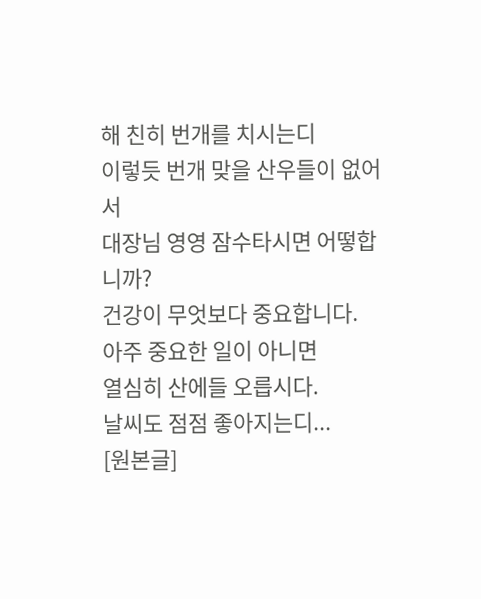해 친히 번개를 치시는디
이렇듯 번개 맞을 산우들이 없어서
대장님 영영 잠수타시면 어떻합니까?
건강이 무엇보다 중요합니다.
아주 중요한 일이 아니면
열심히 산에들 오릅시다.
날씨도 점점 좋아지는디...
[원본글]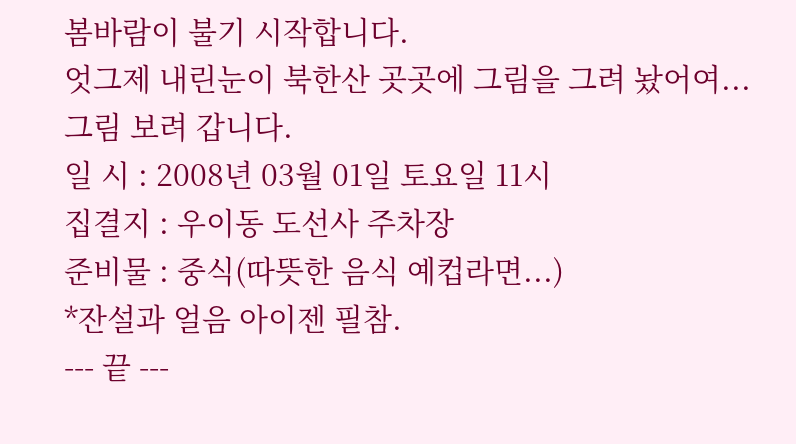봄바람이 불기 시작합니다.
엇그제 내린눈이 북한산 곳곳에 그림을 그려 놨어여...
그림 보려 갑니다.
일 시 : 2008년 03월 01일 토요일 11시
집결지 : 우이동 도선사 주차장
준비물 : 중식(따뜻한 음식 예컵라면...)
*잔설과 얼음 아이젠 필참.
--- 끝 ---